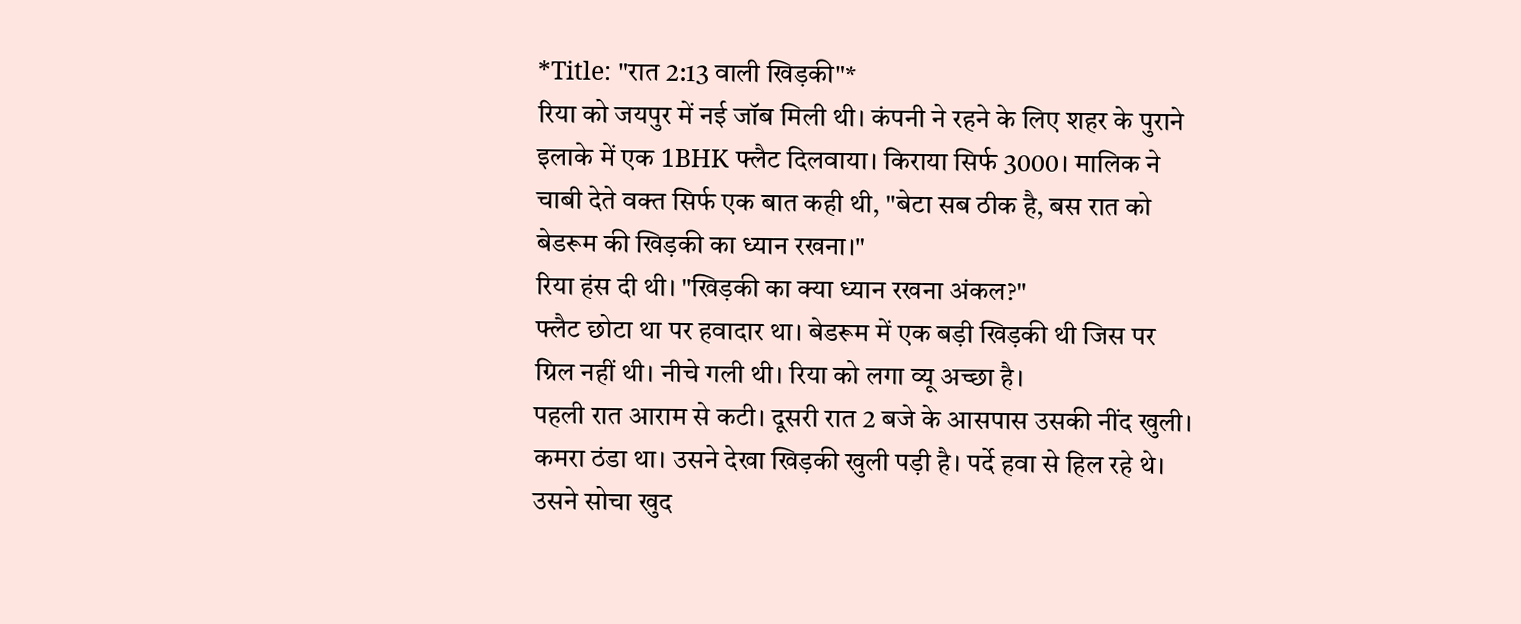*Title: "रात 2:13 वाली खिड़की"*
रिया को जयपुर में नई जॉब मिली थी। कंपनी ने रहने के लिए शहर के पुराने इलाके में एक 1BHK फ्लैट दिलवाया। किराया सिर्फ 3000। मालिक ने चाबी देते वक्त सिर्फ एक बात कही थी, "बेटा सब ठीक है, बस रात को बेडरूम की खिड़की का ध्यान रखना।"
रिया हंस दी थी। "खिड़की का क्या ध्यान रखना अंकल?"
फ्लैट छोटा था पर हवादार था। बेडरूम में एक बड़ी खिड़की थी जिस पर ग्रिल नहीं थी। नीचे गली थी। रिया को लगा व्यू अच्छा है।
पहली रात आराम से कटी। दूसरी रात 2 बजे के आसपास उसकी नींद खुली। कमरा ठंडा था। उसने देखा खिड़की खुली पड़ी है। पर्दे हवा से हिल रहे थे। उसने सोचा खुद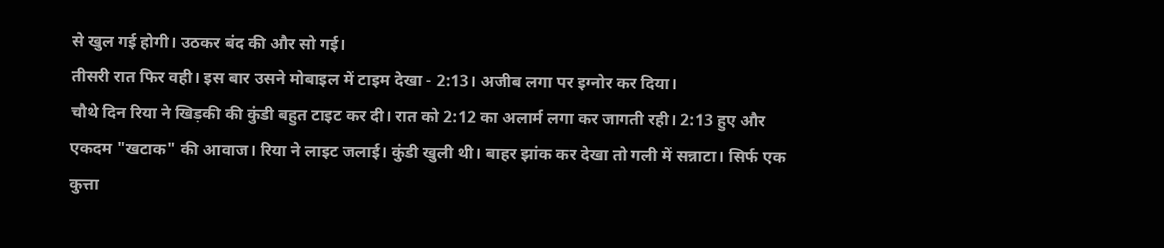से खुल गई होगी। उठकर बंद की और सो गई।
तीसरी रात फिर वही। इस बार उसने मोबाइल में टाइम देखा - 2:13। अजीब लगा पर इग्नोर कर दिया।
चौथे दिन रिया ने खिड़की की कुंडी बहुत टाइट कर दी। रात को 2:12 का अलार्म लगा कर जागती रही। 2:13 हुए और एकदम "खटाक" की आवाज। रिया ने लाइट जलाई। कुंडी खुली थी। बाहर झांक कर देखा तो गली में सन्नाटा। सिर्फ एक कुत्ता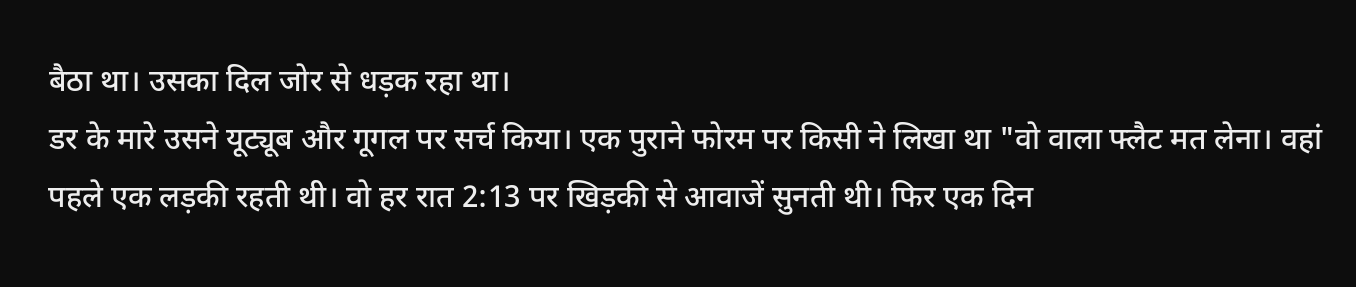बैठा था। उसका दिल जोर से धड़क रहा था।
डर के मारे उसने यूट्यूब और गूगल पर सर्च किया। एक पुराने फोरम पर किसी ने लिखा था "वो वाला फ्लैट मत लेना। वहां पहले एक लड़की रहती थी। वो हर रात 2:13 पर खिड़की से आवाजें सुनती थी। फिर एक दिन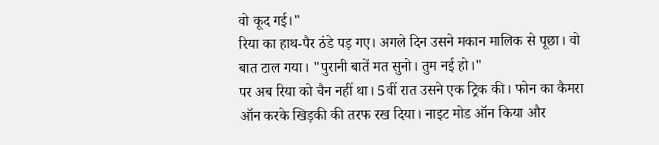वो कूद गई।"
रिया का हाथ-पैर ठंडे पड़ गए। अगले दिन उसने मकान मालिक से पूछा। वो बात टाल गया। "पुरानी बातें मत सुनो। तुम नई हो।"
पर अब रिया को चैन नहीं था। 5वीं रात उसने एक ट्रिक की। फोन का कैमरा ऑन करके खिड़की की तरफ रख दिया। नाइट मोड ऑन किया और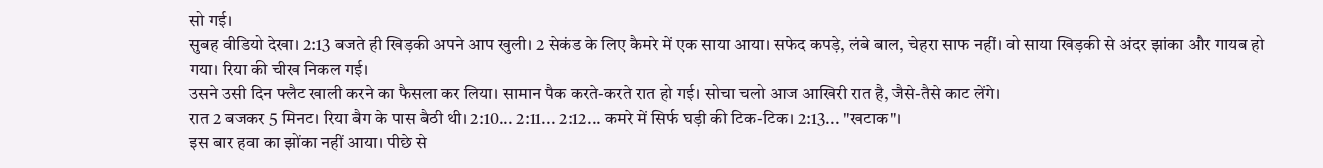सो गई।
सुबह वीडियो देखा। 2:13 बजते ही खिड़की अपने आप खुली। 2 सेकंड के लिए कैमरे में एक साया आया। सफेद कपड़े, लंबे बाल, चेहरा साफ नहीं। वो साया खिड़की से अंदर झांका और गायब हो गया। रिया की चीख निकल गई।
उसने उसी दिन फ्लैट खाली करने का फैसला कर लिया। सामान पैक करते-करते रात हो गई। सोचा चलो आज आखिरी रात है, जैसे-तैसे काट लेंगे।
रात 2 बजकर 5 मिनट। रिया बैग के पास बैठी थी। 2:10... 2:11... 2:12... कमरे में सिर्फ घड़ी की टिक-टिक। 2:13... "खटाक"।
इस बार हवा का झोंका नहीं आया। पीछे से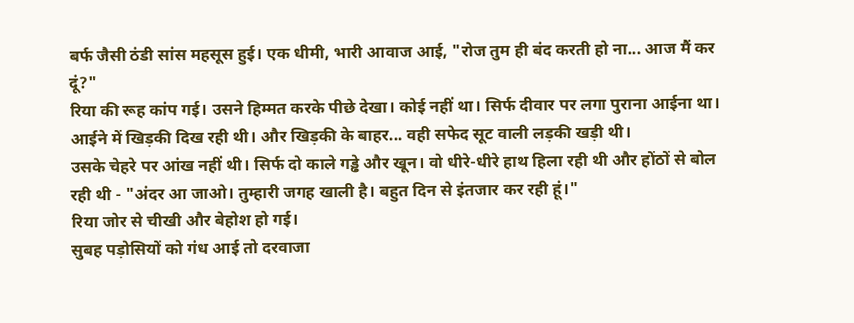बर्फ जैसी ठंडी सांस महसूस हुई। एक धीमी, भारी आवाज आई, "रोज तुम ही बंद करती हो ना... आज मैं कर दूं?"
रिया की रूह कांप गई। उसने हिम्मत करके पीछे देखा। कोई नहीं था। सिर्फ दीवार पर लगा पुराना आईना था। आईने में खिड़की दिख रही थी। और खिड़की के बाहर... वही सफेद सूट वाली लड़की खड़ी थी।
उसके चेहरे पर आंख नहीं थी। सिर्फ दो काले गड्ढे और खून। वो धीरे-धीरे हाथ हिला रही थी और होंठों से बोल रही थी - "अंदर आ जाओ। तुम्हारी जगह खाली है। बहुत दिन से इंतजार कर रही हूं।"
रिया जोर से चीखी और बेहोश हो गई।
सुबह पड़ोसियों को गंध आई तो दरवाजा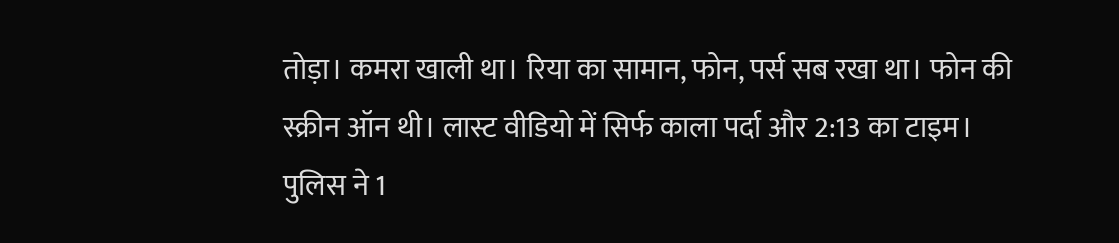तोड़ा। कमरा खाली था। रिया का सामान, फोन, पर्स सब रखा था। फोन की स्क्रीन ऑन थी। लास्ट वीडियो में सिर्फ काला पर्दा और 2:13 का टाइम।
पुलिस ने 1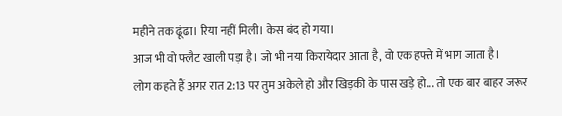महीने तक ढूंढा। रिया नहीं मिली। केस बंद हो गया।
आज भी वो फ्लैट खाली पड़ा है। जो भी नया किरायेदार आता है, वो एक हफ्ते में भाग जाता है।
लोग कहते हैं अगर रात 2:13 पर तुम अकेले हो और खिड़की के पास खड़े हो... तो एक बार बाहर जरूर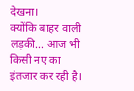देखना।
क्योंकि बाहर वाली लड़की... आज भी किसी नए का इंतजार कर रही है।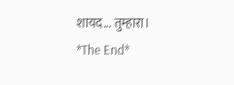शायद... तुम्हारा।
*The End*